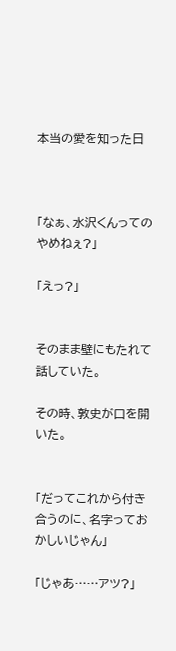本当の愛を知った日



「なぁ、水沢くんってのやめねぇ?」

「えっ?」


そのまま壁にもたれて話していた。

その時、敦史が口を開いた。


「だってこれから付き合うのに、名字っておかしいじゃん」

「じゃあ……アツ?」